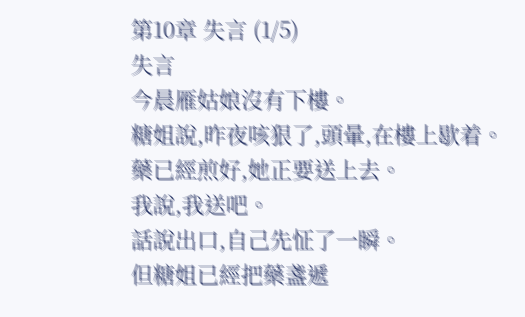第10章 失言 (1/5)
失言
今晨雁姑娘沒有下樓。
糖姐說,昨夜咳狠了,頭暈,在樓上歇着。
藥已經煎好,她正要送上去。
我說,我送吧。
話說出口,自己先怔了一瞬。
但糖姐已經把藥盞遞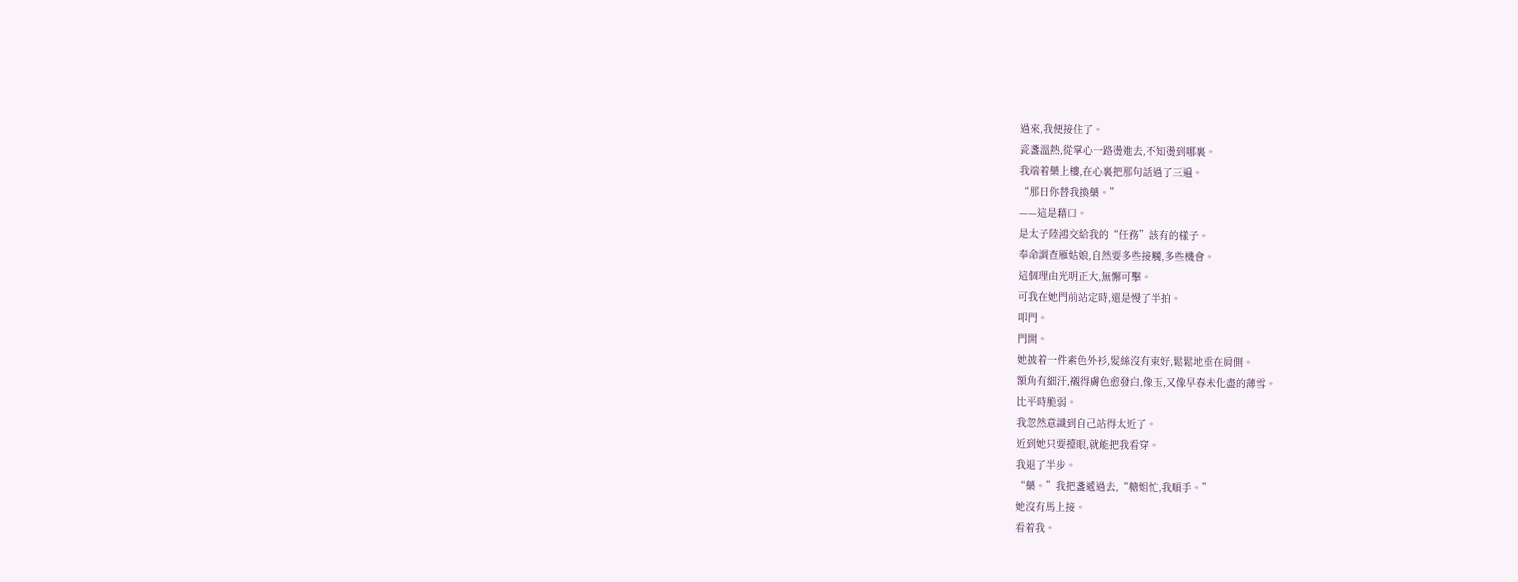過來,我便接住了。
瓷盞溫熱,從掌心一路燙進去,不知燙到哪裏。
我端着藥上樓,在心裏把那句話過了三遍。
“那日你替我換藥。”
——這是藉口。
是太子陸鴻交給我的“任務”該有的樣子。
奉命調查雁姑娘,自然要多些接觸,多些機會。
這個理由光明正大,無懈可擊。
可我在她門前站定時,還是慢了半拍。
叩門。
門開。
她披着一件素色外衫,髮絲沒有束好,鬆鬆地垂在肩側。
額角有細汗,襯得膚色愈發白,像玉,又像早春未化盡的薄雪。
比平時脆弱。
我忽然意識到自己站得太近了。
近到她只要擡眼,就能把我看穿。
我退了半步。
“藥。”我把盞遞過去,“糖姐忙,我順手。”
她沒有馬上接。
看着我。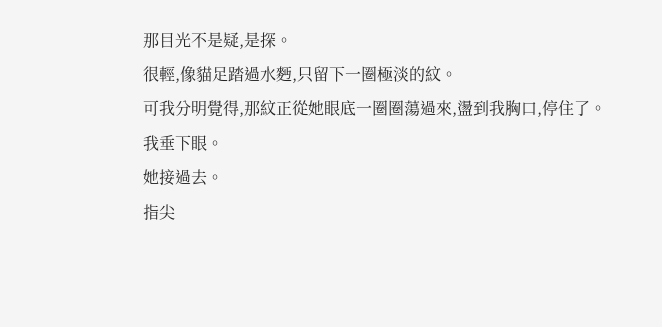那目光不是疑,是探。
很輕,像貓足踏過水麪,只留下一圈極淡的紋。
可我分明覺得,那紋正從她眼底一圈圈蕩過來,盪到我胸口,停住了。
我垂下眼。
她接過去。
指尖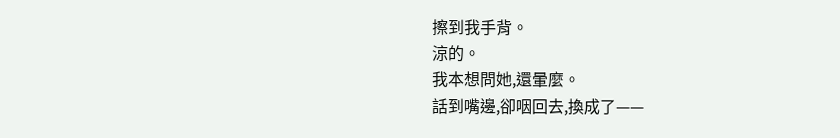擦到我手背。
涼的。
我本想問她,還暈麼。
話到嘴邊,卻咽回去,換成了——